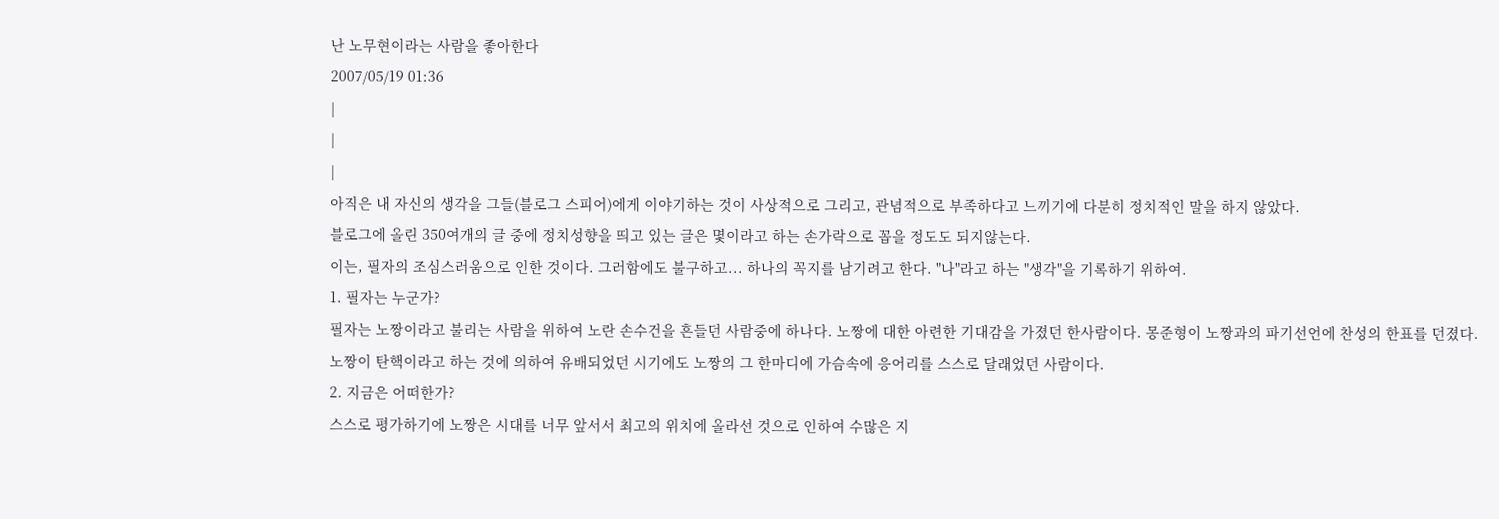난 노무현이라는 사람을 좋아한다
2007/05/19 01:36
|
|
|
아직은 내 자신의 생각을 그들(블로그 스피어)에게 이야기하는 것이 사상적으로 그리고, 관념적으로 부족하다고 느끼기에 다분히 정치적인 말을 하지 않았다.
블로그에 올린 350여개의 글 중에 정치성향을 띄고 있는 글은 몇이라고 하는 손가락으로 꼽을 정도도 되지않는다.
이는, 필자의 조심스러움으로 인한 것이다. 그러함에도 불구하고... 하나의 꼭지를 남기려고 한다. "나"라고 하는 "생각"을 기록하기 위하여.
1. 필자는 누군가?
필자는 노짱이라고 불리는 사람을 위하여 노란 손수건을 흔들던 사람중에 하나다. 노짱에 대한 아련한 기대감을 가졌던 한사람이다. 몽준형이 노짱과의 파기선언에 찬성의 한표를 던졌다.
노짱이 탄핵이라고 하는 것에 의하여 유배되었던 시기에도 노짱의 그 한마디에 가슴속에 응어리를 스스로 달래었던 사람이다.
2. 지금은 어떠한가?
스스로 평가하기에 노짱은 시대를 너무 앞서서 최고의 위치에 올라선 것으로 인하여 수많은 지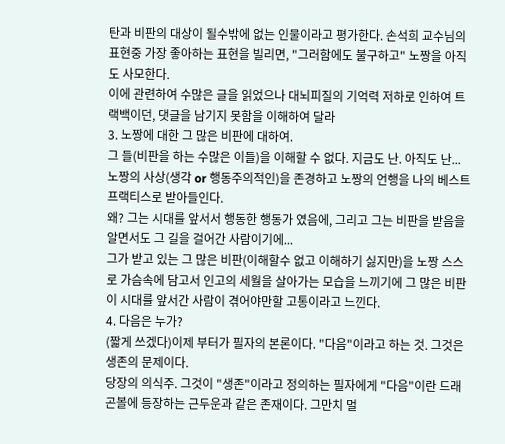탄과 비판의 대상이 될수밖에 없는 인물이라고 평가한다. 손석희 교수님의 표현중 가장 좋아하는 표현을 빌리면, "그러함에도 불구하고" 노짱을 아직도 사모한다.
이에 관련하여 수많은 글을 읽었으나 대뇌피질의 기억력 저하로 인하여 트랙백이던, 댓글을 남기지 못함을 이해하여 달라
3. 노짱에 대한 그 많은 비판에 대하여.
그 들(비판을 하는 수많은 이들)을 이해할 수 없다. 지금도 난. 아직도 난... 노짱의 사상(생각 or 행동주의적인)을 존경하고 노짱의 언행을 나의 베스트 프랙티스로 받아들인다.
왜? 그는 시대를 앞서서 행동한 행동가 였음에, 그리고 그는 비판을 받음을 알면서도 그 길을 걸어간 사람이기에...
그가 받고 있는 그 많은 비판(이해할수 없고 이해하기 싫지만)을 노짱 스스로 가슴속에 담고서 인고의 세월을 살아가는 모습을 느끼기에 그 많은 비판이 시대를 앞서간 사람이 겪어야만할 고통이라고 느낀다.
4. 다음은 누가?
(짧게 쓰겠다)이제 부터가 필자의 본론이다. "다음"이라고 하는 것. 그것은 생존의 문제이다.
당장의 의식주. 그것이 "생존"이라고 정의하는 필자에게 "다음"이란 드래곤볼에 등장하는 근두운과 같은 존재이다. 그만치 멀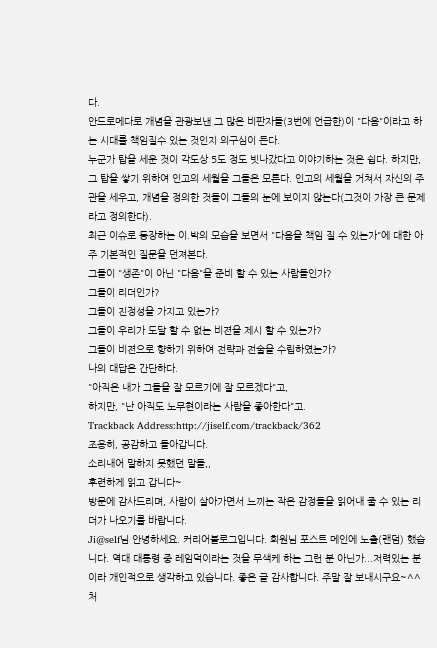다.
안드로메다로 개념을 관광보낸 그 많은 비판자들(3번에 언급한)이 "다음"이라고 하는 시대를 책임질수 있는 것인지 의구심이 든다.
누군가 탑을 세운 것이 각도상 5도 정도 빗나갔다고 이야기하는 것은 쉽다. 하지만, 그 탑을 쌓기 위하여 인고의 세월을 그들은 모른다. 인고의 세월을 거쳐서 자신의 주관을 세우고, 개념을 정의한 것들이 그들의 눈에 보이지 않는다(그것이 가장 큰 문제라고 정의한다).
최근 이슈로 등장하는 이.박의 모습을 보면서 "다음을 책임 질 수 있는가"에 대한 아주 기본적인 질문을 던져본다.
그들이 "생존"이 아닌 "다음"을 준비 할 수 있는 사람들인가?
그들이 리더인가?
그들이 진정성을 가지고 있는가?
그들이 우리가 도달 할 수 없는 비젼을 제시 할 수 있는가?
그들이 비젼으로 향하기 위하여 전략과 전술을 수립하였는가?
나의 대답은 간단하다.
"아직은 내가 그들을 잘 모르기에 잘 모르겠다"고,
하지만, "난 아직도 노무현이라는 사람을 좋아한다"고.
Trackback Address:http://jiself.com/trackback/362
조용히, 공감하고 돌아갑니다.
소리내어 말하지 못했던 말들,,
후련하게 읽고 갑니다~
방문에 감사드리며, 사람이 살아가면서 느끼는 작은 감정들을 읽어내 줄 수 있는 리더가 나오기를 바랍니다.
Ji@self님 안녕하세요. 커리어블로그입니다. 회원님 포스트 메인에 노출(랜덤) 했습니다. 역대 대통령 중 레임덕이라는 것을 무색케 하는 그런 분 아닌가...저력있는 분이라 개인적으로 생각하고 있습니다. 좋은 글 감사합니다. 주말 잘 보내시구요~^^
처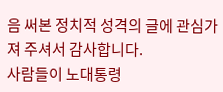음 써본 정치적 성격의 글에 관심가져 주셔서 감사합니다.
사람들이 노대통령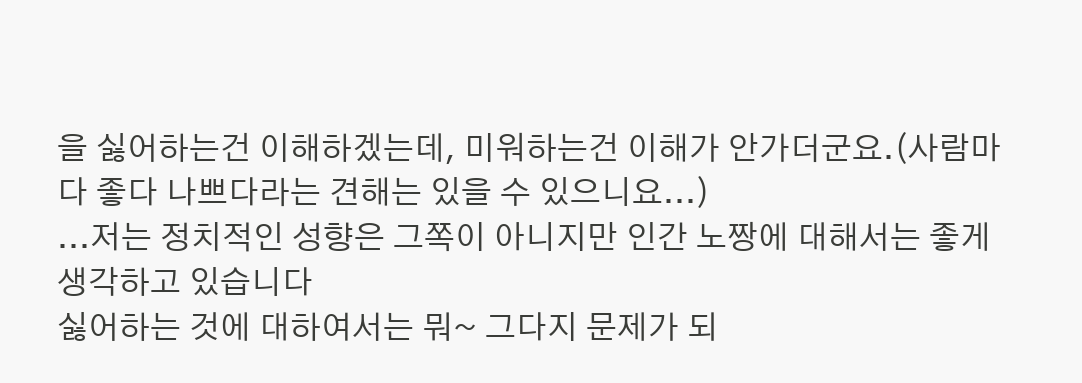을 싫어하는건 이해하겠는데, 미워하는건 이해가 안가더군요.(사람마다 좋다 나쁘다라는 견해는 있을 수 있으니요...)
...저는 정치적인 성향은 그쪽이 아니지만 인간 노짱에 대해서는 좋게 생각하고 있습니다
싫어하는 것에 대하여서는 뭐~ 그다지 문제가 되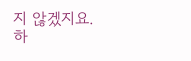지 않겠지요.
하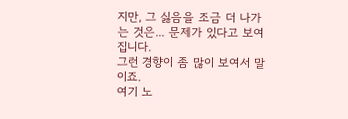지만, 그 싫음을 조금 더 나가는 것은... 문제가 있다고 보여집니다.
그런 경향이 좀 많이 보여서 말이죠.
여기 노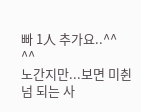빠 1人 추가요..^^
^^
노간지만...보면 미췬넘 되는 사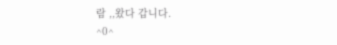람 ,,왔다 갑니다.
^0^